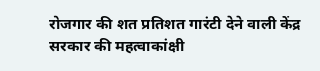रोजगार की शत प्रतिशत गारंटी देने वाली केंद्र सरकार की महत्वाकांक्षी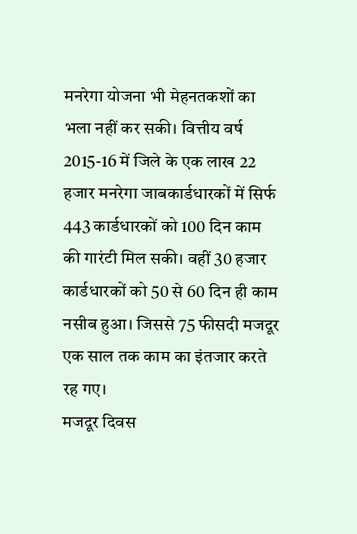मनरेगा योजना भी मेहनतकशों का भला नहीं कर सकी। वित्तीय वर्ष 2015-16 में जिले के एक लाख 22 हजार मनरेगा जाबकार्डधारकों में सिर्फ 443 कार्डधारकों को 100 दिन काम की गारंटी मिल सकी। वहीं 30 हजार कार्डधारकों को 50 से 60 दिन ही काम नसीब हुआ। जिससे 75 फीसदी मजदूर एक साल तक काम का इंतजार करते रह गए।
मजदूर दिवस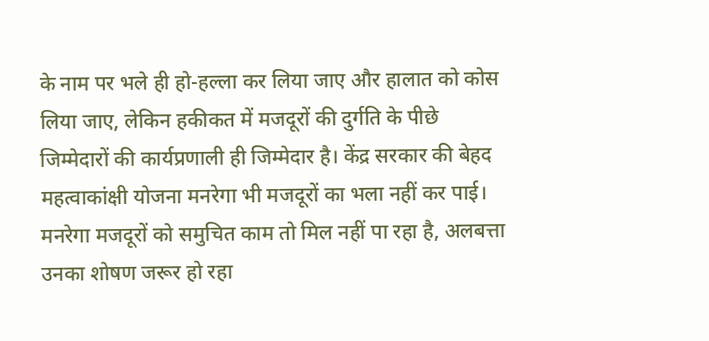के नाम पर भले ही हो-हल्ला कर लिया जाए और हालात को कोस लिया जाए, लेकिन हकीकत में मजदूरों की दुर्गति के पीछे जिम्मेदारों की कार्यप्रणाली ही जिम्मेदार है। केंद्र सरकार की बेहद महत्वाकांक्षी योजना मनरेगा भी मजदूरों का भला नहीं कर पाई। मनरेगा मजदूरों को समुचित काम तो मिल नहीं पा रहा है, अलबत्ता उनका शोषण जरूर हो रहा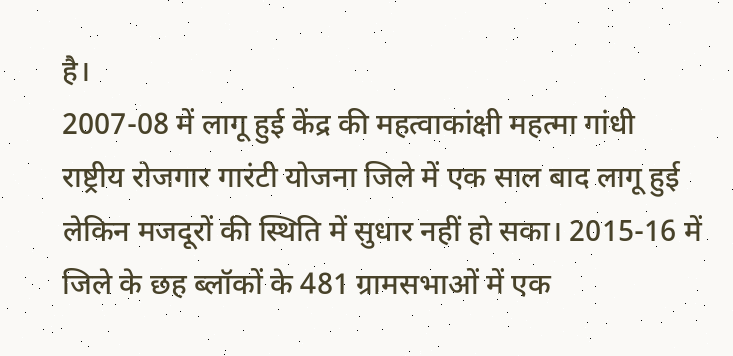है।
2007-08 में लागू हुई केंद्र की महत्वाकांक्षी महत्मा गांधी राष्ट्रीय रोजगार गारंटी योजना जिले में एक साल बाद लागू हुई लेकिन मजदूरों की स्थिति में सुधार नहीं हो सका। 2015-16 में जिले के छह ब्लॉकों के 481 ग्रामसभाओं में एक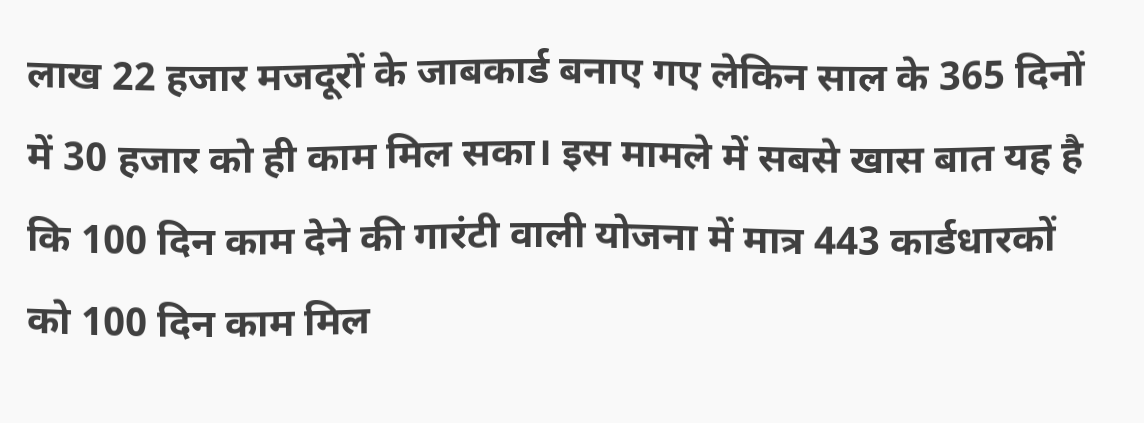लाख 22 हजार मजदूरों के जाबकार्ड बनाए गए लेकिन साल के 365 दिनों में 30 हजार को ही काम मिल सका। इस मामले में सबसे खास बात यह है कि 100 दिन काम देने की गारंटी वाली योजना में मात्र 443 कार्डधारकों को 100 दिन काम मिल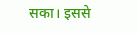सका। इससे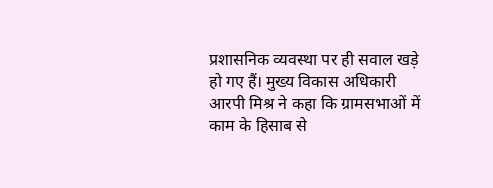प्रशासनिक व्यवस्था पर ही सवाल खड़े हो गए हैं। मुख्य विकास अधिकारी आरपी मिश्र ने कहा कि ग्रामसभाओं में काम के हिसाब से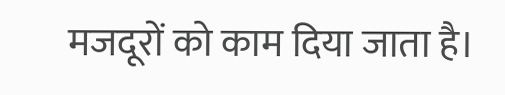मजदूरों को काम दिया जाता है।